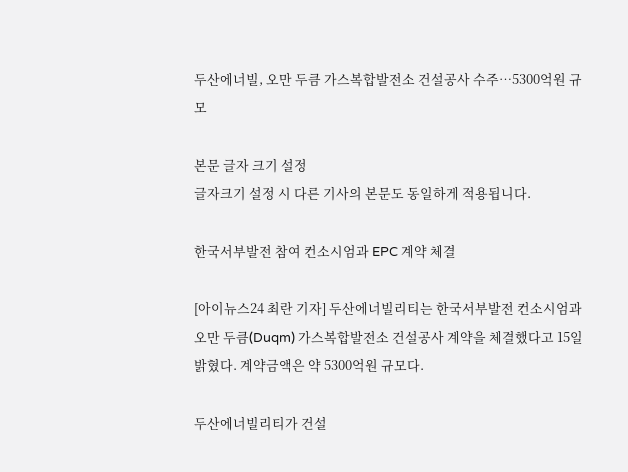두산에너빌, 오만 두큼 가스복합발전소 건설공사 수주⋯5300억원 규모

본문 글자 크기 설정
글자크기 설정 시 다른 기사의 본문도 동일하게 적용됩니다.

한국서부발전 참여 컨소시엄과 EPC 계약 체결

[아이뉴스24 최란 기자] 두산에너빌리티는 한국서부발전 컨소시엄과 오만 두큼(Duqm) 가스복합발전소 건설공사 계약을 체결했다고 15일 밝혔다. 계약금액은 약 5300억원 규모다.

두산에너빌리티가 건설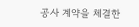공사 계약을 체결한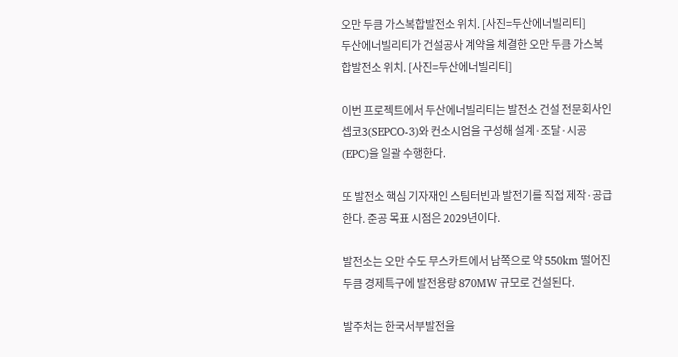오만 두큼 가스복합발전소 위치. [사진=두산에너빌리티]
두산에너빌리티가 건설공사 계약을 체결한 오만 두큼 가스복합발전소 위치. [사진=두산에너빌리티]

이번 프로젝트에서 두산에너빌리티는 발전소 건설 전문회사인 셉코3(SEPCO-3)와 컨소시엄을 구성해 설계·조달·시공(EPC)을 일괄 수행한다.

또 발전소 핵심 기자재인 스팀터빈과 발전기를 직접 제작·공급한다. 준공 목표 시점은 2029년이다.

발전소는 오만 수도 무스카트에서 남쪽으로 약 550km 떨어진 두큼 경제특구에 발전용량 870MW 규모로 건설된다.

발주처는 한국서부발전을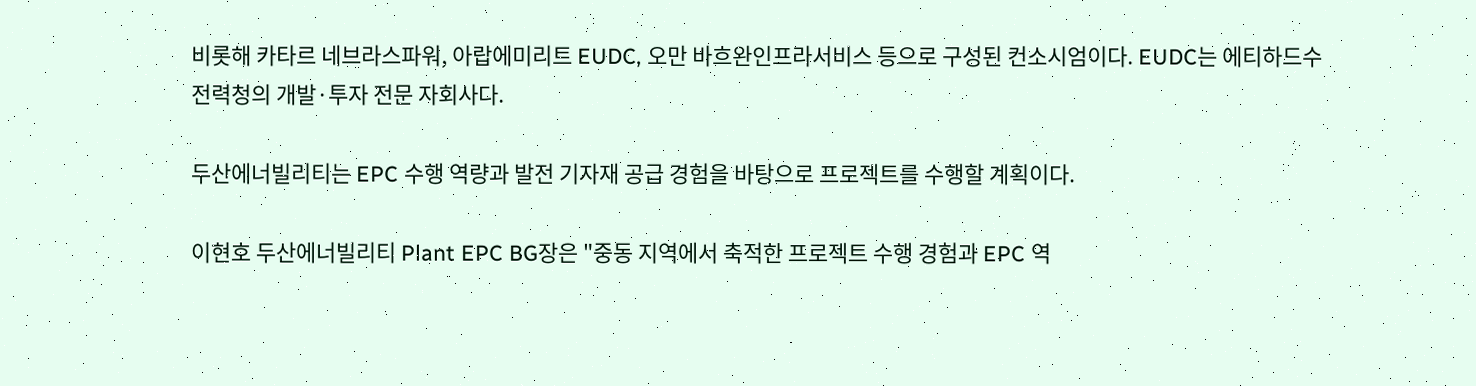비롯해 카타르 네브라스파워, 아랍에미리트 EUDC, 오만 바흐완인프라서비스 등으로 구성된 컨소시엄이다. EUDC는 에티하드수전력청의 개발·투자 전문 자회사다.

두산에너빌리티는 EPC 수행 역량과 발전 기자재 공급 경험을 바탕으로 프로젝트를 수행할 계획이다.

이현호 두산에너빌리티 Plant EPC BG장은 "중동 지역에서 축적한 프로젝트 수행 경험과 EPC 역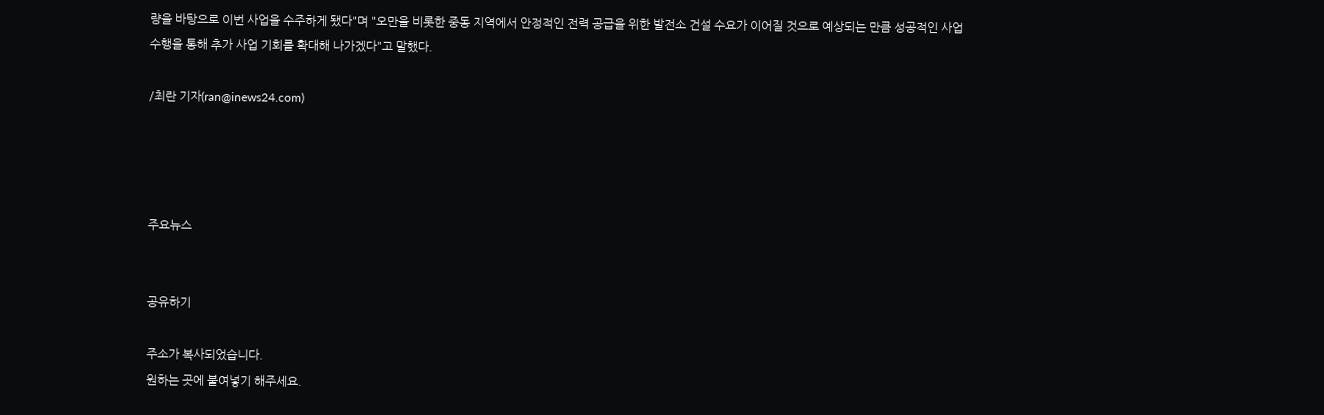량을 바탕으로 이번 사업을 수주하게 됐다"며 "오만을 비롯한 중동 지역에서 안정적인 전력 공급을 위한 발전소 건설 수요가 이어질 것으로 예상되는 만큼 성공적인 사업 수행을 통해 추가 사업 기회를 확대해 나가겠다"고 말했다.

/최란 기자(ran@inews24.com)




주요뉴스


공유하기

주소가 복사되었습니다.
원하는 곳에 붙여넣기 해주세요.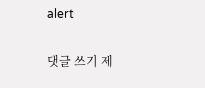alert

댓글 쓰기 제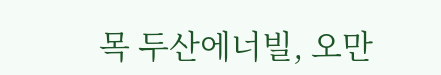목 두산에너빌, 오만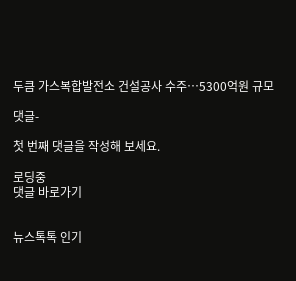두큼 가스복합발전소 건설공사 수주⋯5300억원 규모

댓글-

첫 번째 댓글을 작성해 보세요.

로딩중
댓글 바로가기


뉴스톡톡 인기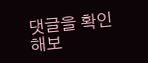댓글을 확인해보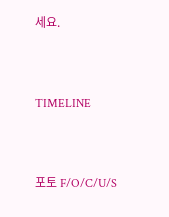세요.



TIMELINE



포토 F/O/C/U/S